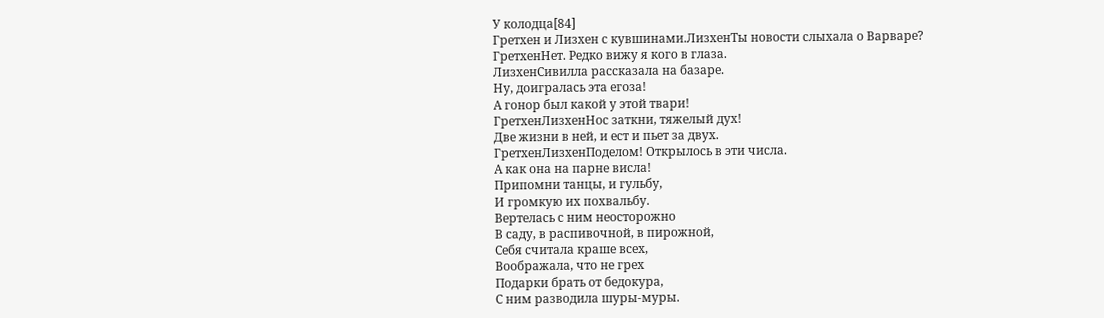У колодца[84]
Гретхен и Лизхен с кувшинами.ЛизхенТы новости слыхала о Варваре?
ГретхенНет. Редко вижу я кого в глаза.
ЛизхенСивилла рассказала на базаре.
Ну, доигралась эта егоза!
А гонор был какой у этой твари!
ГретхенЛизхенНос заткни, тяжелый дух!
Две жизни в ней, и ест и пьет за двух.
ГретхенЛизхенПоделом! Открылось в эти числа.
А как она на парне висла!
Припомни танцы, и гульбу,
И громкую их похвальбу.
Вертелась с ним неосторожно
В саду, в распивочной, в пирожной,
Себя считала краше всех,
Воображала, что не грех
Подарки брать от бедокура,
С ним разводила шуры-муры.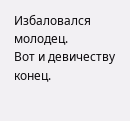Избаловался молодец.
Вот и девичеству конец.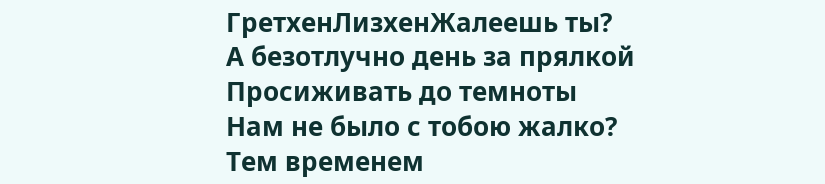ГретхенЛизхенЖалеешь ты?
А безотлучно день за прялкой
Просиживать до темноты
Нам не было с тобою жалко?
Тем временем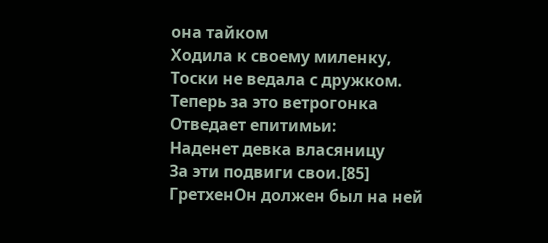она тайком
Ходила к своему миленку,
Тоски не ведала с дружком.
Теперь за это ветрогонка
Отведает епитимьи:
Наденет девка власяницу
За эти подвиги свои.[85]
ГретхенОн должен был на ней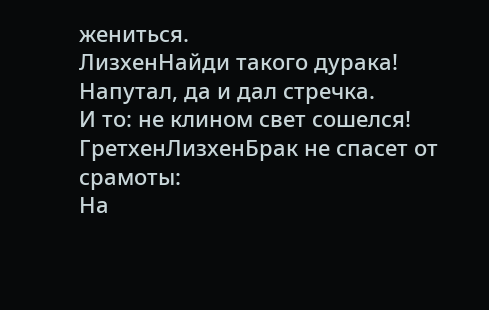жениться.
ЛизхенНайди такого дурака!
Напутал, да и дал стречка.
И то: не клином свет сошелся!
ГретхенЛизхенБрак не спасет от срамоты:
На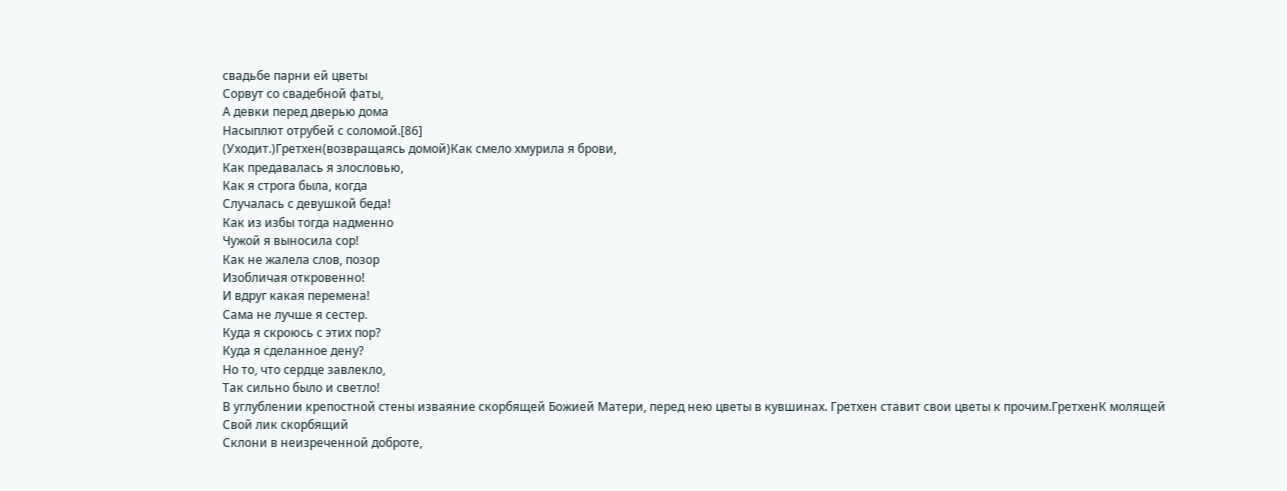свадьбе парни ей цветы
Сорвут со свадебной фаты,
А девки перед дверью дома
Насыплют отрубей с соломой.[86]
(Уходит.)Гретхен(возвращаясь домой)Как смело хмурила я брови,
Как предавалась я злословью,
Как я строга была, когда
Случалась с девушкой беда!
Как из избы тогда надменно
Чужой я выносила сор!
Как не жалела слов, позор
Изобличая откровенно!
И вдруг какая перемена!
Сама не лучше я сестер.
Куда я скроюсь с этих пор?
Куда я сделанное дену?
Но то, что сердце завлекло,
Так сильно было и светло!
В углублении крепостной стены изваяние скорбящей Божией Матери, перед нею цветы в кувшинах. Гретхен ставит свои цветы к прочим.ГретхенК молящей
Свой лик скорбящий
Склони в неизреченной доброте,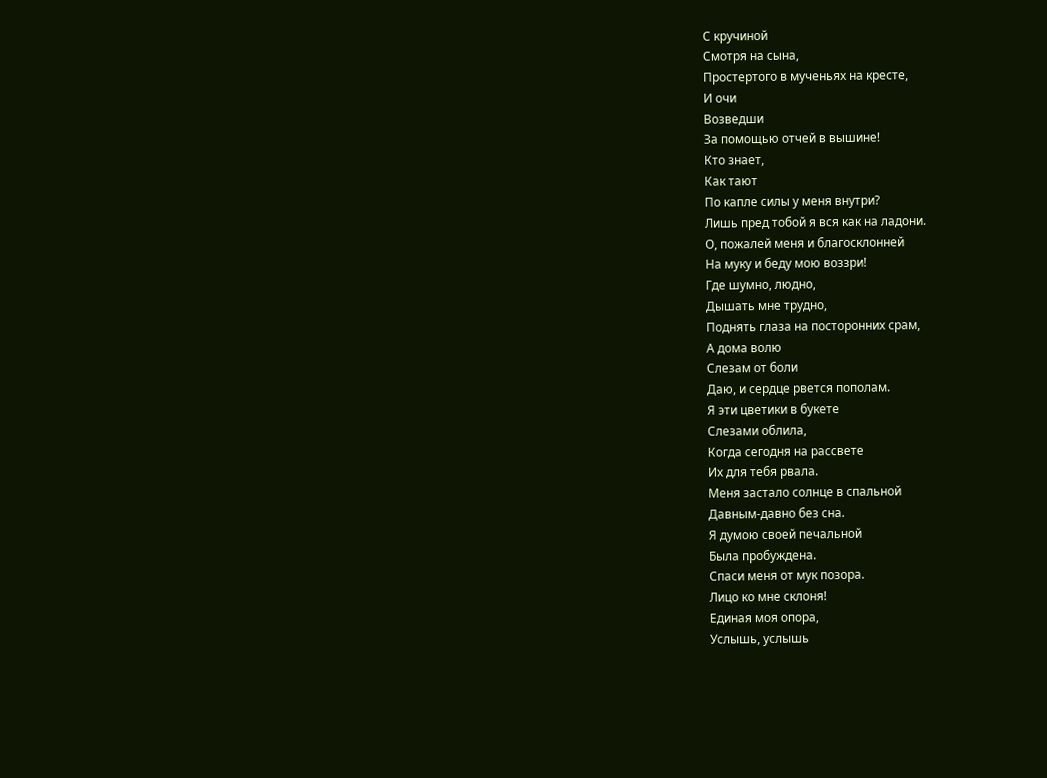С кручиной
Смотря на сына,
Простертого в мученьях на кресте,
И очи
Возведши
За помощью отчей в вышине!
Кто знает,
Как тают
По капле силы у меня внутри?
Лишь пред тобой я вся как на ладони.
О, пожалей меня и благосклонней
На муку и беду мою воззри!
Где шумно, людно,
Дышать мне трудно,
Поднять глаза на посторонних срам,
А дома волю
Слезам от боли
Даю, и сердце рвется пополам.
Я эти цветики в букете
Слезами облила,
Когда сегодня на рассвете
Их для тебя рвала.
Меня застало солнце в спальной
Давным-давно без сна.
Я думою своей печальной
Была пробуждена.
Спаси меня от мук позора.
Лицо ко мне склоня!
Единая моя опора,
Услышь, услышь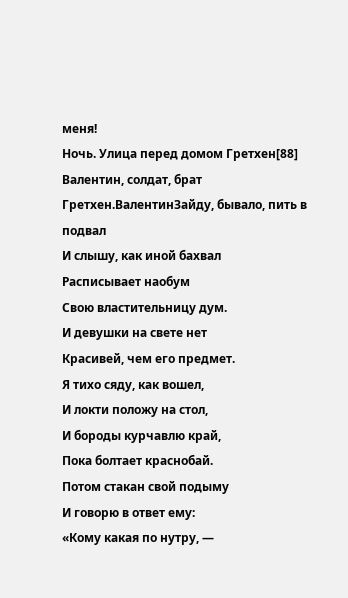меня!
Ночь. Улица перед домом Гретхен[88]
Валентин, солдат, брат Гретхен.ВалентинЗайду, бывало, пить в подвал
И слышу, как иной бахвал
Расписывает наобум
Свою властительницу дум.
И девушки на свете нет
Красивей, чем его предмет.
Я тихо сяду, как вошел,
И локти положу на стол,
И бороды курчавлю край,
Пока болтает краснобай.
Потом стакан свой подыму
И говорю в ответ ему:
«Кому какая по нутру, —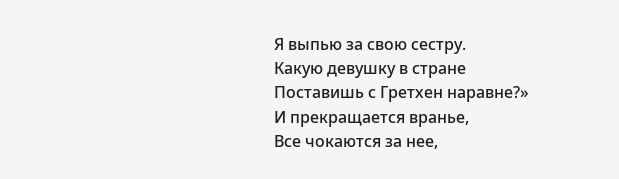Я выпью за свою сестру.
Какую девушку в стране
Поставишь с Гретхен наравне?»
И прекращается вранье,
Все чокаются за нее,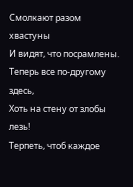Смолкают разом хвастуны
И видят, что посрамлены.
Теперь все по-другому здесь,
Хоть на стену от злобы лезь!
Терпеть, чтоб каждое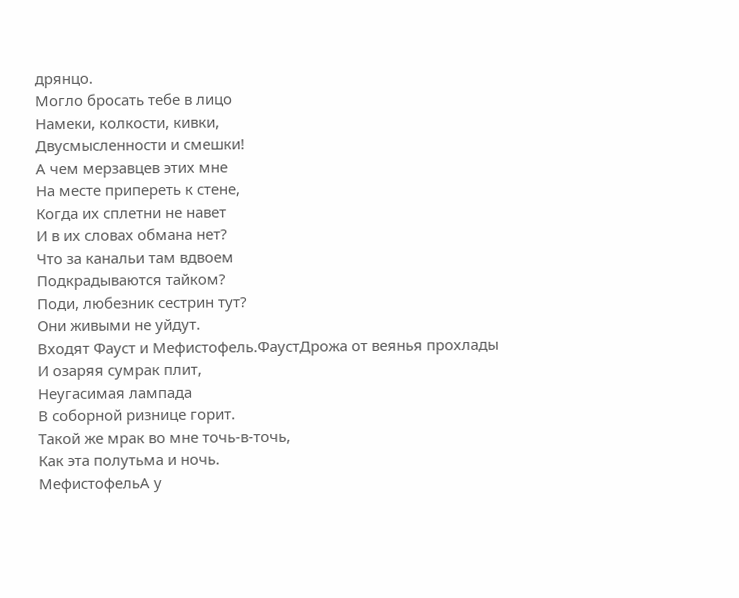дрянцо.
Могло бросать тебе в лицо
Намеки, колкости, кивки,
Двусмысленности и смешки!
А чем мерзавцев этих мне
На месте припереть к стене,
Когда их сплетни не навет
И в их словах обмана нет?
Что за канальи там вдвоем
Подкрадываются тайком?
Поди, любезник сестрин тут?
Они живыми не уйдут.
Входят Фауст и Мефистофель.ФаустДрожа от веянья прохлады
И озаряя сумрак плит,
Неугасимая лампада
В соборной ризнице горит.
Такой же мрак во мне точь-в-точь,
Как эта полутьма и ночь.
МефистофельА у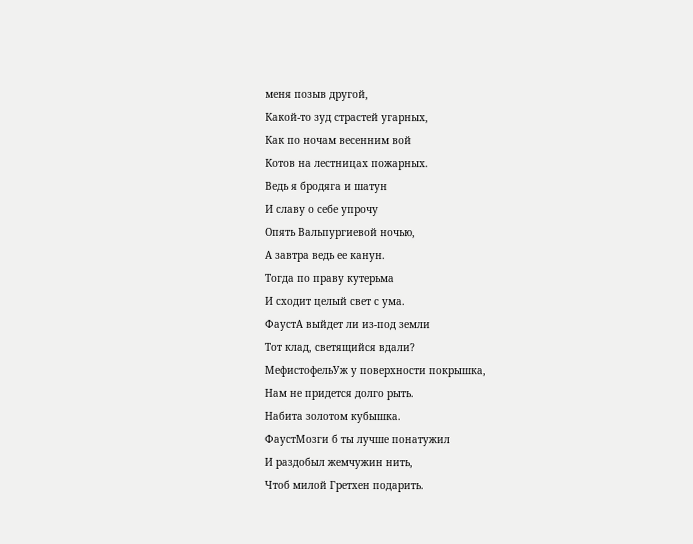меня позыв другой,
Какой-то зуд страстей угарных,
Как по ночам весенним вой
Котов на лестницах пожарных.
Ведь я бродяга и шатун
И славу о себе упрочу
Опять Вальпургиевой ночью,
А завтра ведь ее канун.
Тогда по праву кутерьма
И сходит целый свет с ума.
ФаустА выйдет ли из-под земли
Тот клад, светящийся вдали?
МефистофельУж у поверхности покрышка,
Нам не придется долго рыть.
Набита золотом кубышка.
ФаустМозги б ты лучше понатужил
И раздобыл жемчужин нить,
Чтоб милой Гретхен подарить.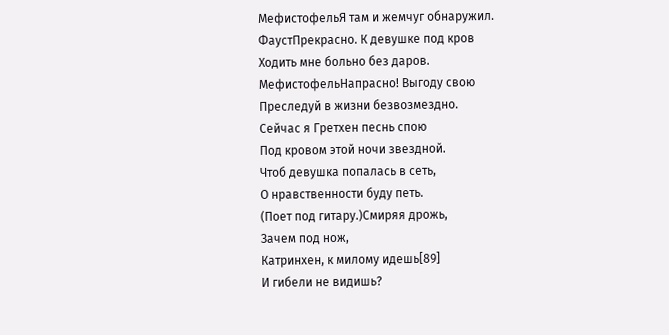МефистофельЯ там и жемчуг обнаружил.
ФаустПрекрасно. К девушке под кров
Ходить мне больно без даров.
МефистофельНапрасно! Выгоду свою
Преследуй в жизни безвозмездно.
Сейчас я Гретхен песнь спою
Под кровом этой ночи звездной.
Чтоб девушка попалась в сеть,
О нравственности буду петь.
(Поет под гитару.)Смиряя дрожь,
Зачем под нож,
Катринхен, к милому идешь[89]
И гибели не видишь?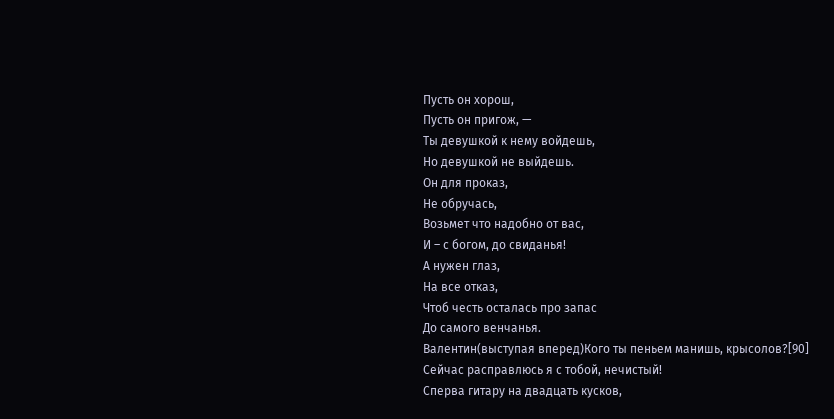Пусть он хорош,
Пусть он пригож, —
Ты девушкой к нему войдешь,
Но девушкой не выйдешь.
Он для проказ,
Не обручась,
Возьмет что надобно от вас,
И – с богом, до свиданья!
А нужен глаз,
На все отказ,
Чтоб честь осталась про запас
До самого венчанья.
Валентин(выступая вперед)Кого ты пеньем манишь, крысолов?[90]
Сейчас расправлюсь я с тобой, нечистый!
Сперва гитару на двадцать кусков,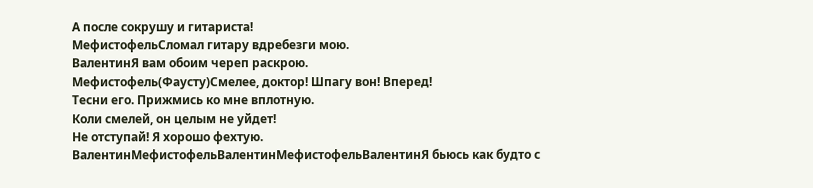А после сокрушу и гитариста!
МефистофельСломал гитару вдребезги мою.
ВалентинЯ вам обоим череп раскрою.
Мефистофель(Фаусту)Смелее, доктор! Шпагу вон! Вперед!
Тесни его. Прижмись ко мне вплотную.
Коли смелей, он целым не уйдет!
Не отступай! Я хорошо фехтую.
ВалентинМефистофельВалентинМефистофельВалентинЯ бьюсь как будто с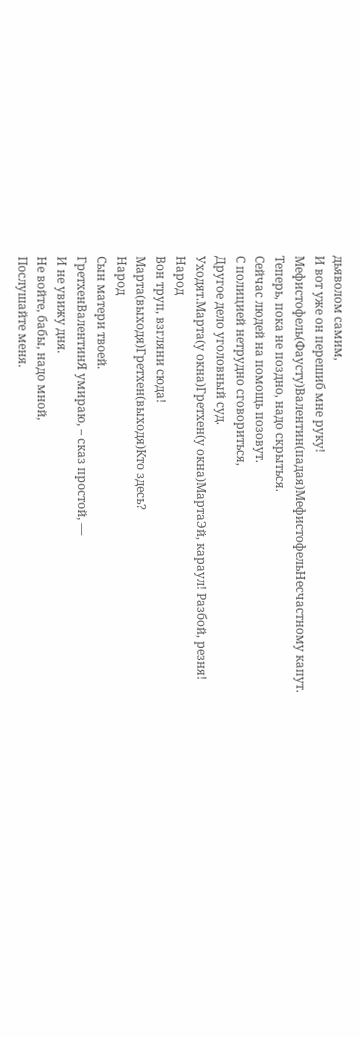дьяволом самим,
И вот уже он перешиб мне руку!
Мефистофель(Фаусту)Валентин(падая)МефистофельНесчастному капут.
Теперь, пока не поздно, надо скрыться.
Сейчас людей на помощь позовут.
С полицией нетрудно сговориться,
Другое дело уголовный суд.
Уходят.Марта(у окна)Гретхен(у окна)МартаЭй, караул! Разбой, резня!
Народ
Вон труп, взгляни сюда!
Марта(выходя)Гретхен(выходя)Кто здесь?
Народ
Сын матери твоей.
ГретхенВалентинЯ умираю, – сказ простой, —
И не увижу дня.
Не войте, бабы, надо мной,
Послушайте меня.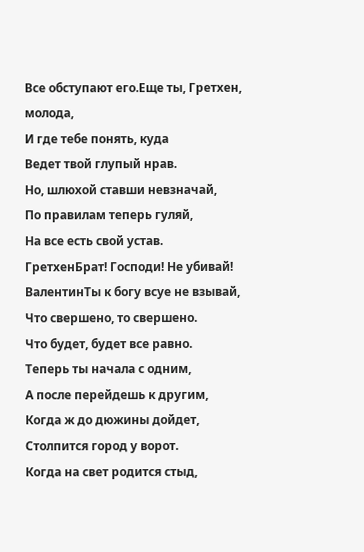Все обступают его.Еще ты, Гретхен, молода,
И где тебе понять, куда
Ведет твой глупый нрав.
Но, шлюхой ставши невзначай,
По правилам теперь гуляй,
На все есть свой устав.
ГретхенБрат! Господи! Не убивай!
ВалентинТы к богу всуе не взывай,
Что свершено, то свершено.
Что будет, будет все равно.
Теперь ты начала с одним,
А после перейдешь к другим,
Когда ж до дюжины дойдет,
Столпится город у ворот.
Когда на свет родится стыд,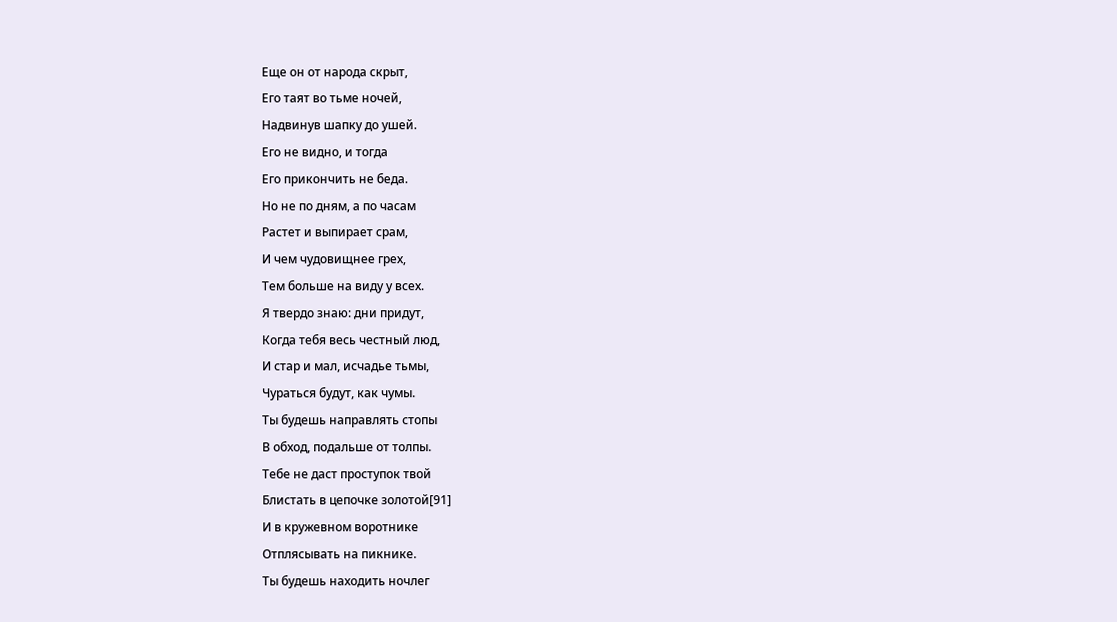Еще он от народа скрыт,
Его таят во тьме ночей,
Надвинув шапку до ушей.
Его не видно, и тогда
Его прикончить не беда.
Но не по дням, а по часам
Растет и выпирает срам,
И чем чудовищнее грех,
Тем больше на виду у всех.
Я твердо знаю: дни придут,
Когда тебя весь честный люд,
И стар и мал, исчадье тьмы,
Чураться будут, как чумы.
Ты будешь направлять стопы
В обход, подальше от толпы.
Тебе не даст проступок твой
Блистать в цепочке золотой[91]
И в кружевном воротнике
Отплясывать на пикнике.
Ты будешь находить ночлег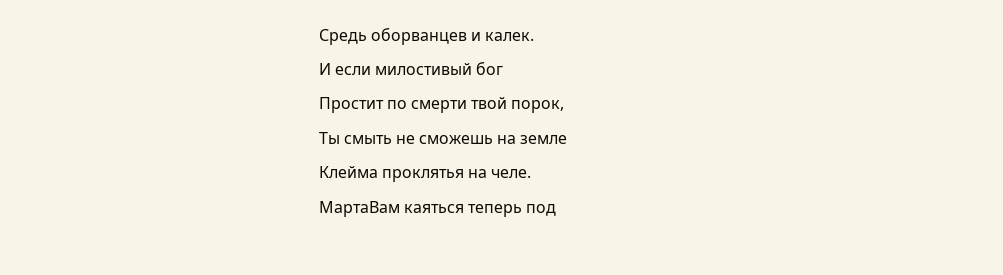Средь оборванцев и калек.
И если милостивый бог
Простит по смерти твой порок,
Ты смыть не сможешь на земле
Клейма проклятья на челе.
МартаВам каяться теперь под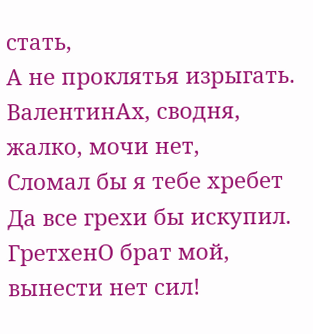стать,
А не проклятья изрыгать.
ВалентинАх, сводня, жалко, мочи нет,
Сломал бы я тебе хребет
Да все грехи бы искупил.
ГретхенО брат мой, вынести нет сил!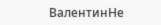ВалентинНе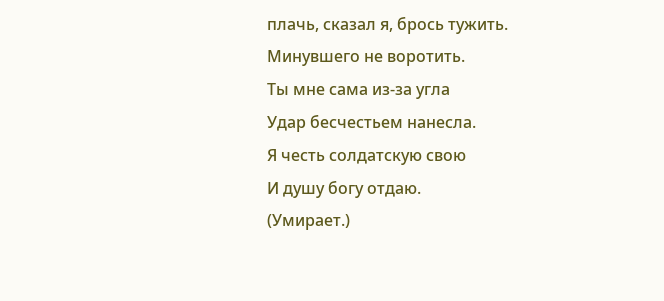плачь, сказал я, брось тужить.
Минувшего не воротить.
Ты мне сама из-за угла
Удар бесчестьем нанесла.
Я честь солдатскую свою
И душу богу отдаю.
(Умирает.)